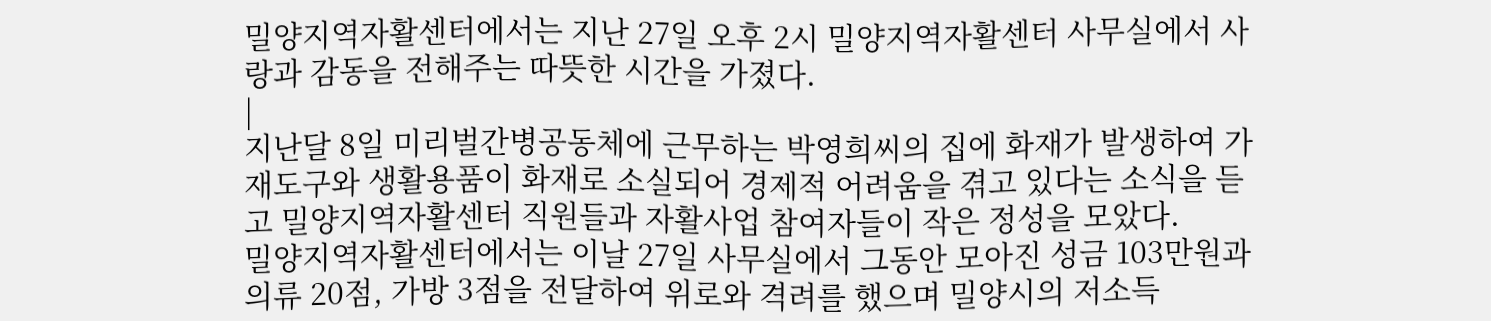밀양지역자활센터에서는 지난 27일 오후 2시 밀양지역자활센터 사무실에서 사랑과 감동을 전해주는 따뜻한 시간을 가졌다.
|
지난달 8일 미리벌간병공동체에 근무하는 박영희씨의 집에 화재가 발생하여 가재도구와 생활용품이 화재로 소실되어 경제적 어려움을 겪고 있다는 소식을 듣고 밀양지역자활센터 직원들과 자활사업 참여자들이 작은 정성을 모았다.
밀양지역자활센터에서는 이날 27일 사무실에서 그동안 모아진 성금 103만원과 의류 20점, 가방 3점을 전달하여 위로와 격려를 했으며 밀양시의 저소득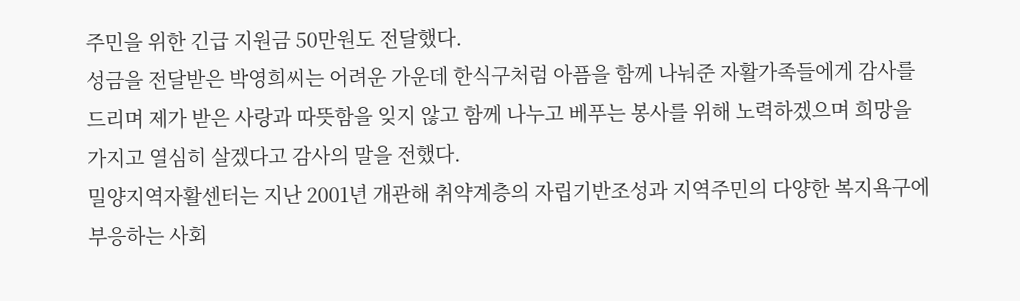주민을 위한 긴급 지원금 50만원도 전달했다.
성금을 전달받은 박영희씨는 어려운 가운데 한식구처럼 아픔을 함께 나눠준 자활가족들에게 감사를 드리며 제가 받은 사랑과 따뜻함을 잊지 않고 함께 나누고 베푸는 봉사를 위해 노력하겠으며 희망을 가지고 열심히 살겠다고 감사의 말을 전했다.
밀양지역자활센터는 지난 2001년 개관해 취약계층의 자립기반조성과 지역주민의 다양한 복지욕구에 부응하는 사회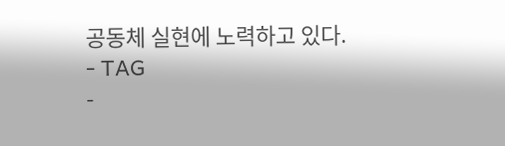공동체 실현에 노력하고 있다.
- TAG
-